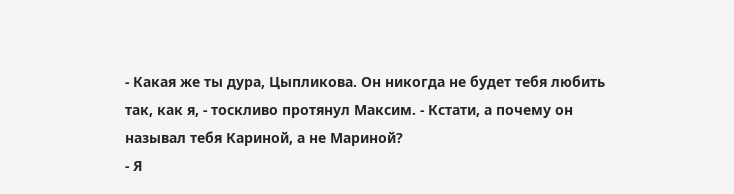- Какая же ты дура, Цыпликова. Он никогда не будет тебя любить так, как я, - тоскливо протянул Максим. - Кстати, а почему он называл тебя Кариной, а не Мариной?
- Я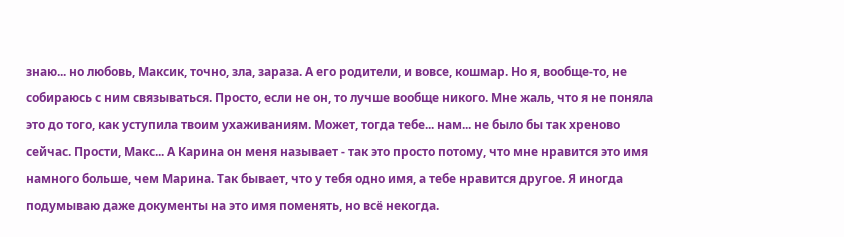знаю... но любовь, Максик, точно, зла, зараза. А его родители, и вовсе, кошмар. Но я, вообще-то, не собираюсь с ним связываться. Просто, если не он, то лучше вообще никого. Мне жаль, что я не поняла это до того, как уступила твоим ухаживаниям. Может, тогда тебе... нам... не было бы так хреново сейчас. Прости, Макс... А Карина он меня называет - так это просто потому, что мне нравится это имя намного больше, чем Марина. Так бывает, что у тебя одно имя, а тебе нравится другое. Я иногда подумываю даже документы на это имя поменять, но всё некогда.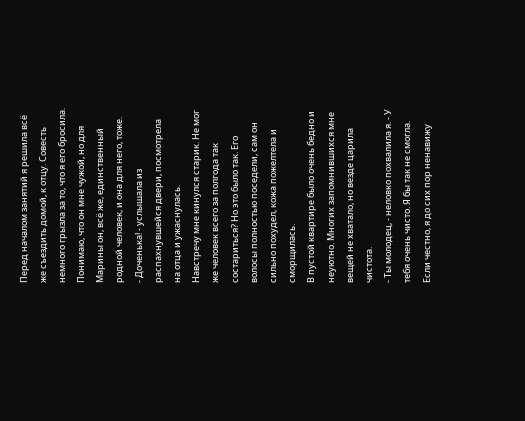Перед началом занятий я решила всё же съездить домой, к отцу. Совесть немного грызла за то, что я его бросила. Понимаю, что он мне чужой, но для Марины он, всё же, единственный родной человек, и она для него, тоже.
- Доченька! - услышала из распахнувшейся двери, посмотрела на отца и ужаснулась.
Навстречу мне кинулся старик. Не мог же человек всего за полгода так состариться? Но это было так. Его волосы полностью поседели, сам он сильно похудел, кожа пожелтела и сморщилась.
В пустой квартире было очень бедно и неуютно. Многих запомнившихся мне вещей не хватало, но везде царила чистота.
- Ты молодец, - неловко похвалила я. - У тебя очень чисто. Я бы так не смогла.
Если честно, я до сих пор ненавижу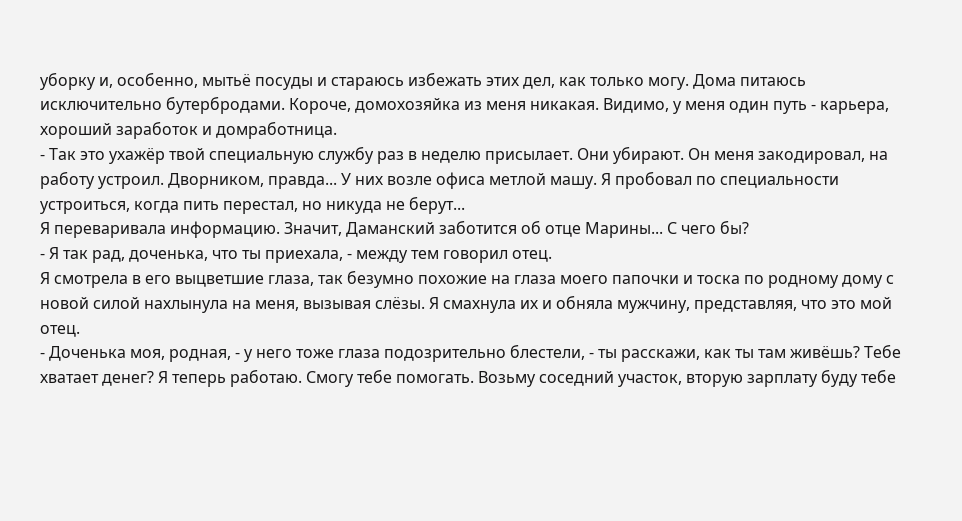уборку и, особенно, мытьё посуды и стараюсь избежать этих дел, как только могу. Дома питаюсь исключительно бутербродами. Короче, домохозяйка из меня никакая. Видимо, у меня один путь - карьера, хороший заработок и домработница.
- Так это ухажёр твой специальную службу раз в неделю присылает. Они убирают. Он меня закодировал, на работу устроил. Дворником, правда... У них возле офиса метлой машу. Я пробовал по специальности устроиться, когда пить перестал, но никуда не берут...
Я переваривала информацию. Значит, Даманский заботится об отце Марины... С чего бы?
- Я так рад, доченька, что ты приехала, - между тем говорил отец.
Я смотрела в его выцветшие глаза, так безумно похожие на глаза моего папочки и тоска по родному дому с новой силой нахлынула на меня, вызывая слёзы. Я смахнула их и обняла мужчину, представляя, что это мой отец.
- Доченька моя, родная, - у него тоже глаза подозрительно блестели, - ты расскажи, как ты там живёшь? Тебе хватает денег? Я теперь работаю. Смогу тебе помогать. Возьму соседний участок, вторую зарплату буду тебе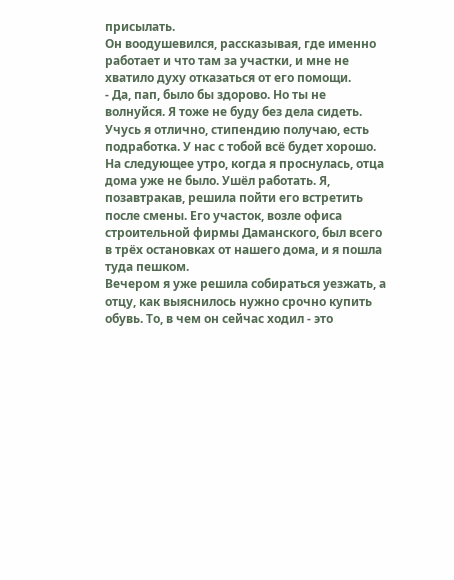присылать.
Он воодушевился, рассказывая, где именно работает и что там за участки, и мне не хватило духу отказаться от его помощи.
- Да, пап, было бы здорово. Но ты не волнуйся. Я тоже не буду без дела сидеть. Учусь я отлично, стипендию получаю, есть подработка. У нас с тобой всё будет хорошо.
На следующее утро, когда я проснулась, отца дома уже не было. Ушёл работать. Я, позавтракав, решила пойти его встретить после смены. Его участок, возле офиса строительной фирмы Даманского, был всего в трёх остановках от нашего дома, и я пошла туда пешком.
Вечером я уже решила собираться уезжать, а отцу, как выяснилось нужно срочно купить обувь. То, в чем он сейчас ходил - это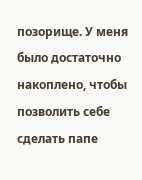позорище. У меня было достаточно накоплено, чтобы позволить себе сделать папе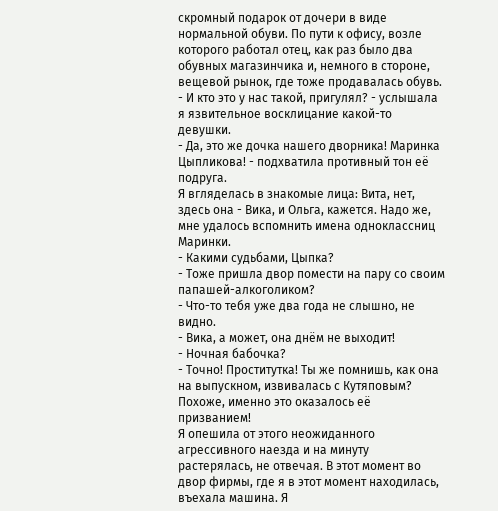скромный подарок от дочери в виде нормальной обуви. По пути к офису, возле которого работал отец, как раз было два обувных магазинчика и, немного в стороне, вещевой рынок, где тоже продавалась обувь.
- И кто это у нас такой, пригулял? - услышала я язвительное восклицание какой-то девушки.
- Да, это же дочка нашего дворника! Маринка Цыпликова! - подхватила противный тон её подруга.
Я вгляделась в знакомые лица: Вита, нет, здесь она - Вика, и Ольга, кажется. Надо же, мне удалось вспомнить имена одноклассниц Маринки.
- Какими судьбами, Цыпка?
- Тоже пришла двор помести на пару со своим папашей-алкоголиком?
- Что-то тебя уже два года не слышно, не видно.
- Вика, а может, она днём не выходит!
- Ночная бабочка?
- Точно! Проститутка! Ты же помнишь, как она на выпускном, извивалась с Кутяповым? Похоже, именно это оказалось её призванием!
Я опешила от этого неожиданного агрессивного наезда и на минуту растерялась, не отвечая. В этот момент во двор фирмы, где я в этот момент находилась, въехала машина. Я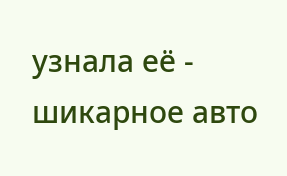узнала её - шикарное авто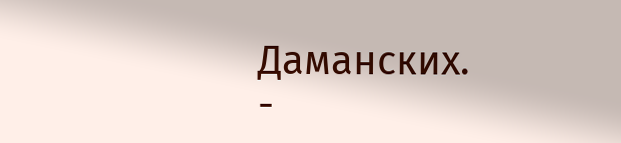Даманских.
-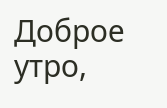Доброе утро,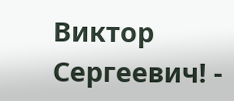Виктор Сергеевич! -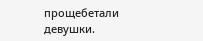прощебетали девушки.